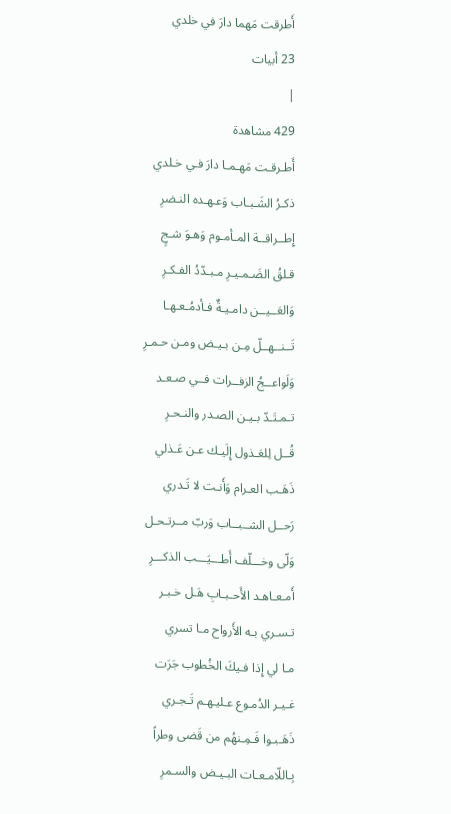أَطرقت مَهما دارَ في خلدي
23 أبيات
|
429 مشاهدة
أَطـرقـت مَهـمـا دارَ فـي خـلدي
ذكـرُ الشَـبـاب وَعـهـده النـضرِ
إِطــراقــة المـأمـوم وَهـوَ شـجٍ
قـلقُ الضَـمـيـرِ مـبـدّدُ الفـكـرِ
وَالعَــيــن دامـيـةٌ فـأدمُـعـهـا
تَــنــهــلّ مِـن بـيـض ومـن حـمـرِ
وَلَواعــجُ الزفــرات فــي صـعـد
تـمـتَـدّ بـيـن الصـدر والنـحـرِ
قُــل لِلعَـذول إِلَيـك عـن عَـذلي
ذَهَـب العـرام وَأَنـت لا تَـدري
رَحــل الشــبــاب وَربّ مــرتـحـل
وَلّى وخـــلّف أَطـــيَـــب الذكـــرِ
أَمـعـاهـد الأَحـبـابِ هَـل خـبـر
تـسـري بـه الأَرواح مـا تسري
مـا لي إِذا فـيكَ الخُطوب جَرَت
غـيـر الدُمـوع عـليـهـم تَـجـري
ذَهَـبـوا فَـمِـنهُم من قَضى وطراً
بِـاللّامـعـات البـيـض والسـمرِ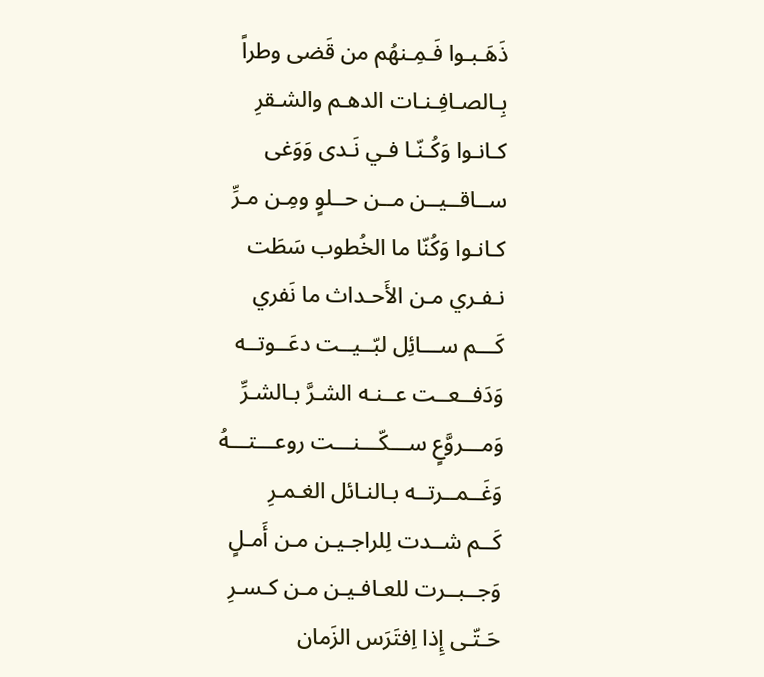ذَهَـبـوا فَـمِـنهُم من قَضى وطراً
بِـالصـافِـنـات الدهـم والشـقرِ
كـانـوا وَكُـنّـا فـي نَـدى وَوَغى
ســاقــيــن مــن حــلوٍ ومِـن مـرِّ
كـانـوا وَكُنّا ما الخُطوب سَطَت
نـفـري مـن الأَحـداث ما نَفري
كَـــم ســـائِل لبّــيــت دعَــوتــه
وَدَفــعــت عــنـه الشـرَّ بـالشـرِّ
وَمـــروَّعٍ ســـكّـــنـــت روعـــتـــهُ
وَغَــمــرتــه بـالنـائل الغـمـرِ
كَــم شــدت لِلراجـيـن مـن أَمـلٍ
وَجــبــرت للعـافـيـن مـن كـسـرِ
حَـتّـى إِذا اِفتَرَس الزَمان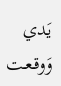يَدي
وَوقـعـت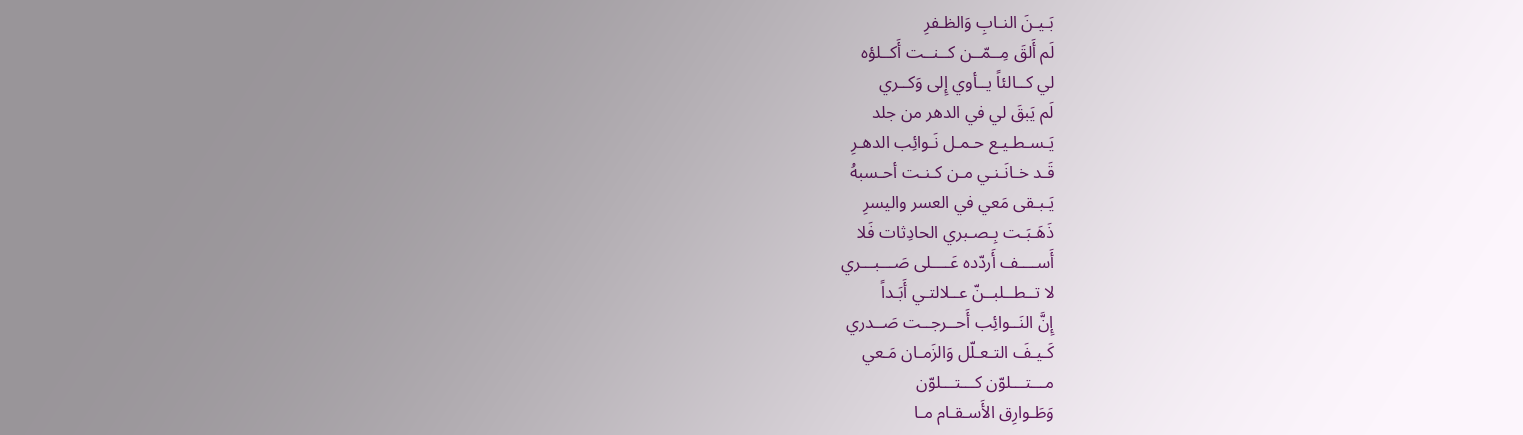بَـيـنَ النـابِ وَالظـفرِ
لَم أَلقَ مِــمّــن كــنــت أَكــلؤه
لي كــالئاً يــأوي إِلى وَكــري
لَم يَبقَ لي في الدهر من جلد
يَـسـطـيـع حـمـل نَـوائِب الدهـرِ
قَـد خـانَـنـي مـن كـنـت أحـسبهُ
يَـبـقى مَعي في العسر واليسرِ
ذَهَـبَـت بِـصـبري الحادِثات فَلا
أَســــف أَردّده عَــــلى صَـــبـــري
لا تــطــلبــنّ عــلالتـي أَبَـداً
إِنَّ النَــوائِب أَحــرجــت صَــدري
كَـيـفَ التـعـلّل وَالزَمـان مَـعي
مـــتـــلوّن كـــتـــلوّن
وَطَـوارِق الأَسـقـام مـا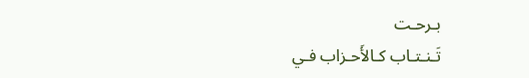بـرحـت
تَـنـتـاب كـالأَحـزاب فـي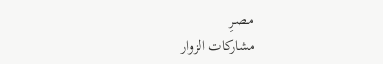مـصـرِ
مشاركات الزوار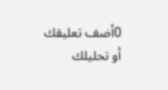0أضف تعليقك أو تحليلك